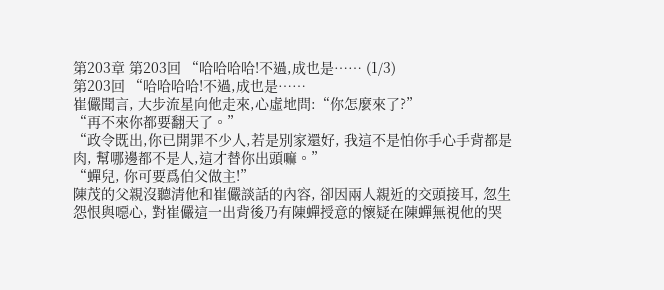第203章 第203回 “哈哈哈哈!不過,成也是…… (1/3)
第203回 “哈哈哈哈!不過,成也是……
崔儼聞言, 大步流星向他走來,心虛地問:“你怎麼來了?”
“再不來你都要翻天了。”
“政令既出,你已開罪不少人,若是別家還好, 我這不是怕你手心手背都是肉, 幫哪邊都不是人,這才替你出頭嘛。”
“蟬兒, 你可要爲伯父做主!”
陳茂的父親沒聽清他和崔儼談話的內容, 卻因兩人親近的交頭接耳, 忽生怨恨與噁心, 對崔儼這一出背後乃有陳蟬授意的懷疑在陳蟬無視他的哭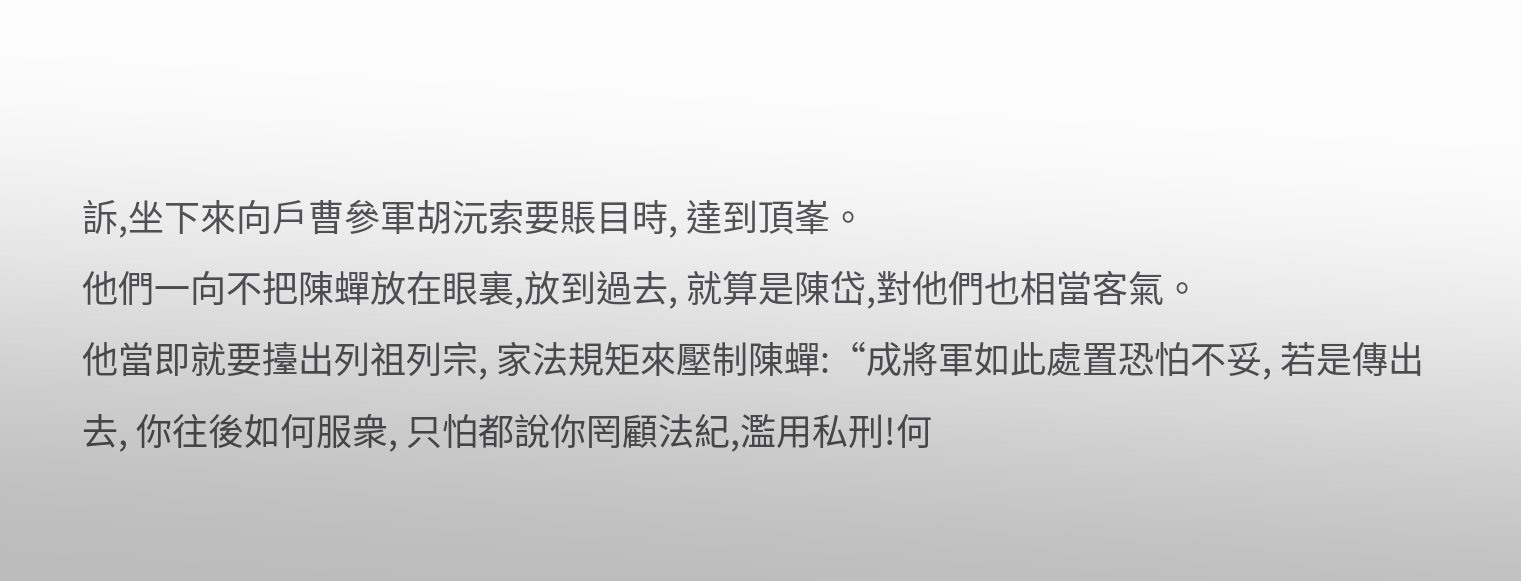訴,坐下來向戶曹參軍胡沅索要賬目時, 達到頂峯。
他們一向不把陳蟬放在眼裏,放到過去, 就算是陳岱,對他們也相當客氣。
他當即就要擡出列祖列宗, 家法規矩來壓制陳蟬:“成將軍如此處置恐怕不妥, 若是傳出去, 你往後如何服衆, 只怕都說你罔顧法紀,濫用私刑!何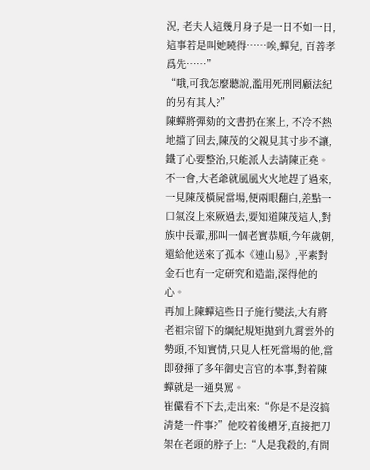況, 老夫人這幾月身子是一日不如一日,這事若是叫她曉得……唉,蟬兒, 百善孝爲先……”
“哦,可我怎麼聽說,濫用死刑罔顧法紀的另有其人?”
陳蟬將彈劾的文書扔在案上, 不冷不熱地擋了回去,陳茂的父親見其寸步不讓,鐵了心要整治,只能派人去請陳正堯。
不一會,大老爺就風風火火地趕了過來,一見陳茂橫屍當場,便兩眼翻白,差點一口氣沒上來厥過去,要知道陳茂這人,對族中長輩,那叫一個老實恭順,今年歲朝,還給他送來了孤本《連山易》,平素對金石也有一定研究和造詣,深得他的心。
再加上陳蟬這些日子施行變法,大有將老祖宗留下的綱紀規矩拋到九霄雲外的勢頭,不知實情,只見人枉死當場的他,當即發揮了多年御史言官的本事,對着陳蟬就是一通臭罵。
崔儼看不下去,走出來:“你是不是沒搞清楚一件事?”他咬着後槽牙,直接把刀架在老頭的脖子上:“人是我殺的,有問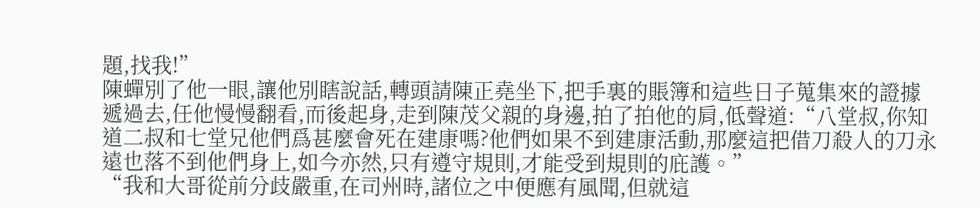題,找我!”
陳蟬別了他一眼,讓他別瞎說話,轉頭請陳正堯坐下,把手裏的賬簿和這些日子蒐集來的證據遞過去,任他慢慢翻看,而後起身,走到陳茂父親的身邊,拍了拍他的肩,低聲道:“八堂叔,你知道二叔和七堂兄他們爲甚麼會死在建康嗎?他們如果不到建康活動,那麼這把借刀殺人的刀永遠也落不到他們身上,如今亦然,只有遵守規則,才能受到規則的庇護。”
“我和大哥從前分歧嚴重,在司州時,諸位之中便應有風聞,但就這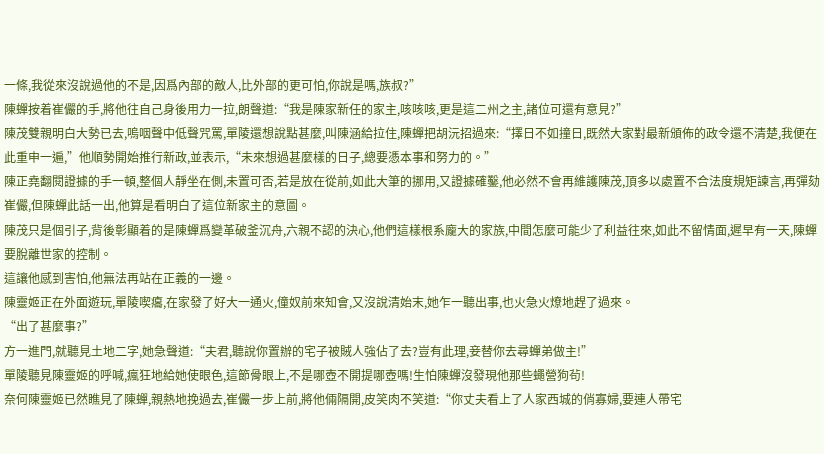一條,我從來沒說過他的不是,因爲內部的敵人,比外部的更可怕,你說是嗎,族叔?”
陳蟬按着崔儼的手,將他往自己身後用力一拉,朗聲道:“我是陳家新任的家主,咳咳咳,更是這二州之主,諸位可還有意見?”
陳茂雙親明白大勢已去,嗚咽聲中低聲咒罵,單陵還想說點甚麼,叫陳涵給拉住,陳蟬把胡沅招過來:“擇日不如撞日,既然大家對最新頒佈的政令還不清楚,我便在此重申一遍,”他順勢開始推行新政,並表示,“未來想過甚麼樣的日子,總要憑本事和努力的。”
陳正堯翻閱證據的手一頓,整個人靜坐在側,未置可否,若是放在從前,如此大筆的挪用,又證據確鑿,他必然不會再維護陳茂,頂多以處置不合法度規矩諫言,再彈劾崔儼,但陳蟬此話一出,他算是看明白了這位新家主的意圖。
陳茂只是個引子,背後彰顯着的是陳蟬爲變革破釜沉舟,六親不認的決心,他們這樣根系龐大的家族,中間怎麼可能少了利益往來,如此不留情面,遲早有一天,陳蟬要脫離世家的控制。
這讓他感到害怕,他無法再站在正義的一邊。
陳靈姬正在外面遊玩,單陵喫癟,在家發了好大一通火,僮奴前來知會,又沒說清始末,她乍一聽出事,也火急火燎地趕了過來。
“出了甚麼事?”
方一進門,就聽見土地二字,她急聲道:“夫君,聽說你置辦的宅子被賊人強佔了去?豈有此理,妾替你去尋蟬弟做主!”
單陵聽見陳靈姬的呼喊,瘋狂地給她使眼色,這節骨眼上,不是哪壺不開提哪壺嗎!生怕陳蟬沒發現他那些蠅營狗茍!
奈何陳靈姬已然瞧見了陳蟬,親熱地挽過去,崔儼一步上前,將他倆隔開,皮笑肉不笑道:“你丈夫看上了人家西城的俏寡婦,要連人帶宅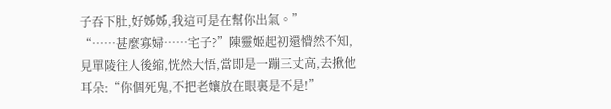子吞下肚,好姊姊,我這可是在幫你出氣。”
“……甚麼寡婦……宅子?”陳靈姬起初還懵然不知,見單陵往人後縮,恍然大悟,當即是一蹦三丈高,去揪他耳朵:“你個死鬼,不把老孃放在眼裏是不是!”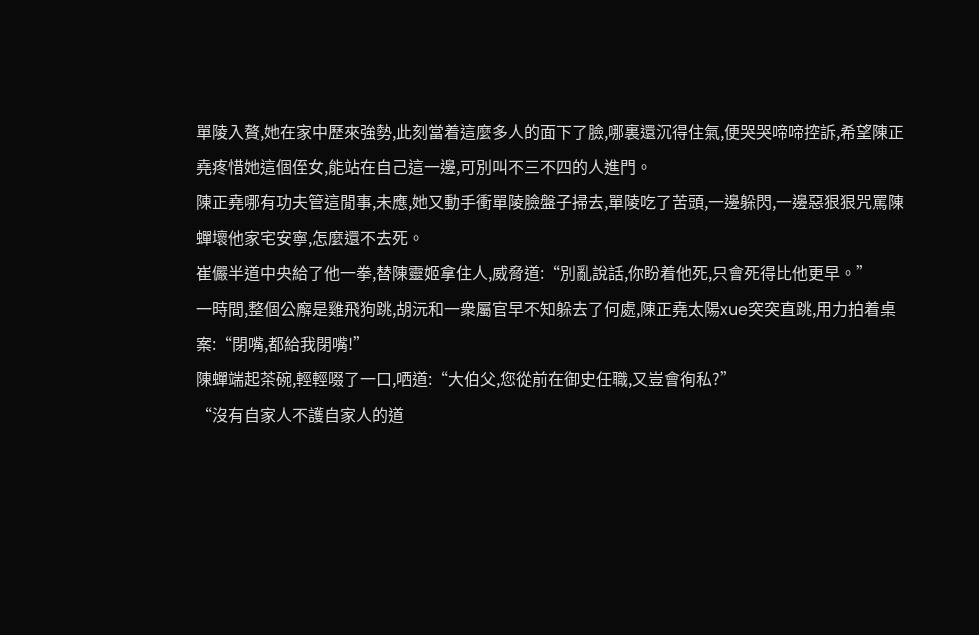單陵入贅,她在家中歷來強勢,此刻當着這麼多人的面下了臉,哪裏還沉得住氣,便哭哭啼啼控訴,希望陳正堯疼惜她這個侄女,能站在自己這一邊,可別叫不三不四的人進門。
陳正堯哪有功夫管這閒事,未應,她又動手衝單陵臉盤子掃去,單陵吃了苦頭,一邊躲閃,一邊惡狠狠咒罵陳蟬壞他家宅安寧,怎麼還不去死。
崔儼半道中央給了他一拳,替陳靈姬拿住人,威脅道:“別亂說話,你盼着他死,只會死得比他更早。”
一時間,整個公廨是雞飛狗跳,胡沅和一衆屬官早不知躲去了何處,陳正堯太陽xue突突直跳,用力拍着桌案:“閉嘴,都給我閉嘴!”
陳蟬端起茶碗,輕輕啜了一口,哂道:“大伯父,您從前在御史任職,又豈會徇私?”
“沒有自家人不護自家人的道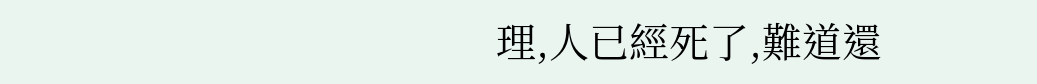理,人已經死了,難道還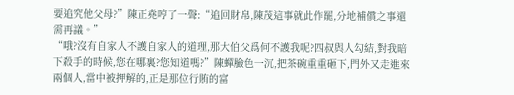要追究他父母?”陳正堯哼了一聲:“追回財帛,陳茂這事就此作罷,分地補償之事還需再議。”
“哦?沒有自家人不護自家人的道理,那大伯父爲何不護我呢?四叔與人勾結,對我暗下殺手的時候,您在哪裏?您知道嗎?”陳蟬臉色一沉,把茶碗重重砸下,門外又走進來兩個人,當中被押解的,正是那位行賄的富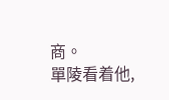商。
單陵看着他,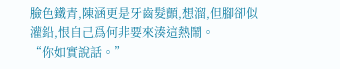臉色鐵青,陳涵更是牙齒髮顫,想溜,但腳卻似灌鉛,恨自己爲何非要來湊這熱鬧。
“你如實說話。”